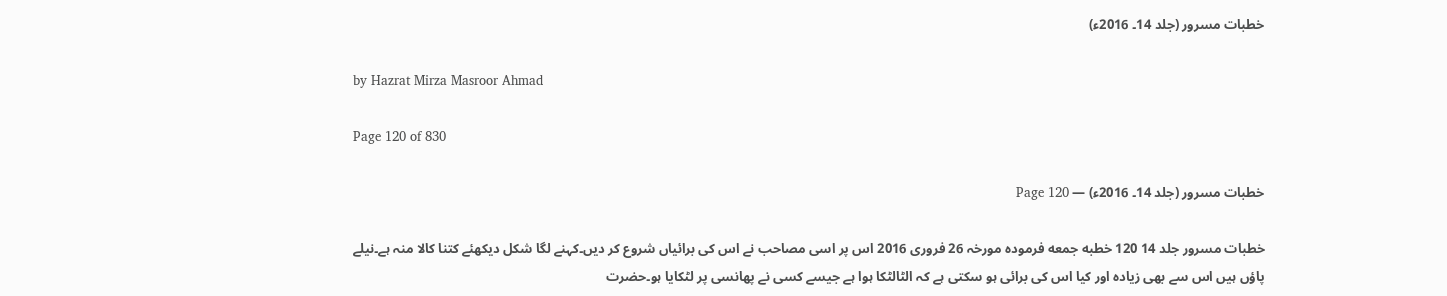خطبات مسرور (جلد 14۔ 2016ء)

by Hazrat Mirza Masroor Ahmad

Page 120 of 830

خطبات مسرور (جلد 14۔ 2016ء) — Page 120

خطبات مسرور جلد 14 120 خطبه جمعه فرمودہ مورخہ 26 فروری 2016 اس پر اسی مصاحب نے اس کی برائیاں شروع کر دیں۔کہنے لگا شکل دیکھئے کتنا کالا منہ ہے۔نیلے پاؤں ہیں اس سے بھی زیادہ اور کیا اس کی برائی ہو سکتی ہے کہ الٹالٹکا ہوا ہے جیسے کسی نے پھانسی پر لٹکایا ہو۔حضرت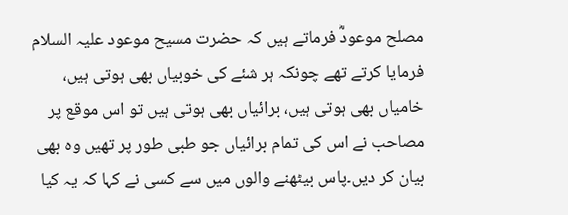مصلح موعودؓ فرماتے ہیں کہ حضرت مسیح موعود علیہ السلام فرمایا کرتے تھے چونکہ ہر شئے کی خوبیاں بھی ہوتی ہیں، خامیاں بھی ہوتی ہیں، برائیاں بھی ہوتی ہیں تو اس موقع پر مصاحب نے اس کی تمام برائیاں جو طبی طور پر تھیں وہ بھی بیان کر دیں۔پاس بیٹھنے والوں میں سے کسی نے کہا کہ یہ کیا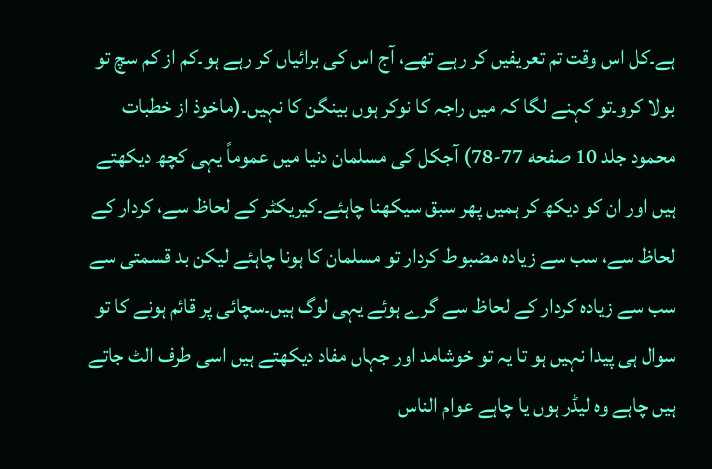ہے۔کل اس وقت تم تعریفیں کر رہے تھے، آج اس کی برائیاں کر رہے ہو۔کم از کم سچ تو بولا کرو۔تو کہنے لگا کہ میں راجہ کا نوکر ہوں بینگن کا نہیں۔(ماخوذ از خطبات محمود جلد 10 صفحه 77-78) آجکل کی مسلمان دنیا میں عموماً یہی کچھ دیکھتے ہیں اور ان کو دیکھ کر ہمیں پھر سبق سیکھنا چاہئے۔کیریکٹر کے لحاظ سے، کردار کے لحاظ سے، سب سے زیادہ مضبوط کردار تو مسلمان کا ہونا چاہئے لیکن بد قسمتی سے سب سے زیادہ کردار کے لحاظ سے گرے ہوئے یہی لوگ ہیں۔سچائی پر قائم ہونے کا تو سوال ہی پیدا نہیں ہو تا یہ تو خوشامد اور جہاں مفاد دیکھتے ہیں اسی طرف الٹ جاتے ہیں چاہے وہ لیڈر ہوں یا چاہے عوام الناس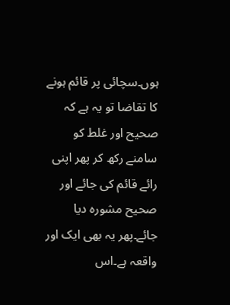ہوں۔سچائی پر قائم ہونے کا تقاضا تو یہ ہے کہ صحیح اور غلط کو سامنے رکھ کر پھر اپنی رائے قائم کی جائے اور صحیح مشورہ دیا جائے۔پھر یہ بھی ایک اور واقعہ ہے۔اس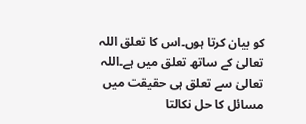کو بیان کرتا ہوں۔اس کا تعلق اللہ تعالیٰ کے ساتھ تعلق میں ہے۔اللہ تعالیٰ سے تعلق ہی حقیقت میں مسائل کا حل نکالتا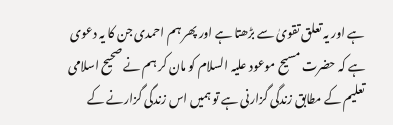ہے اور یہ تعلق تقویٰ سے بڑھتا ہے اور پھر ہم احمدی جن کا یہ دعوی ہے کہ حضرت مسیح موعود علیہ السلام کو مان کر ہم نے صحیح اسلامی تعلیم کے مطابق زندگی گزارنی ہے تو ہمیں اس زندگی گزارنے کے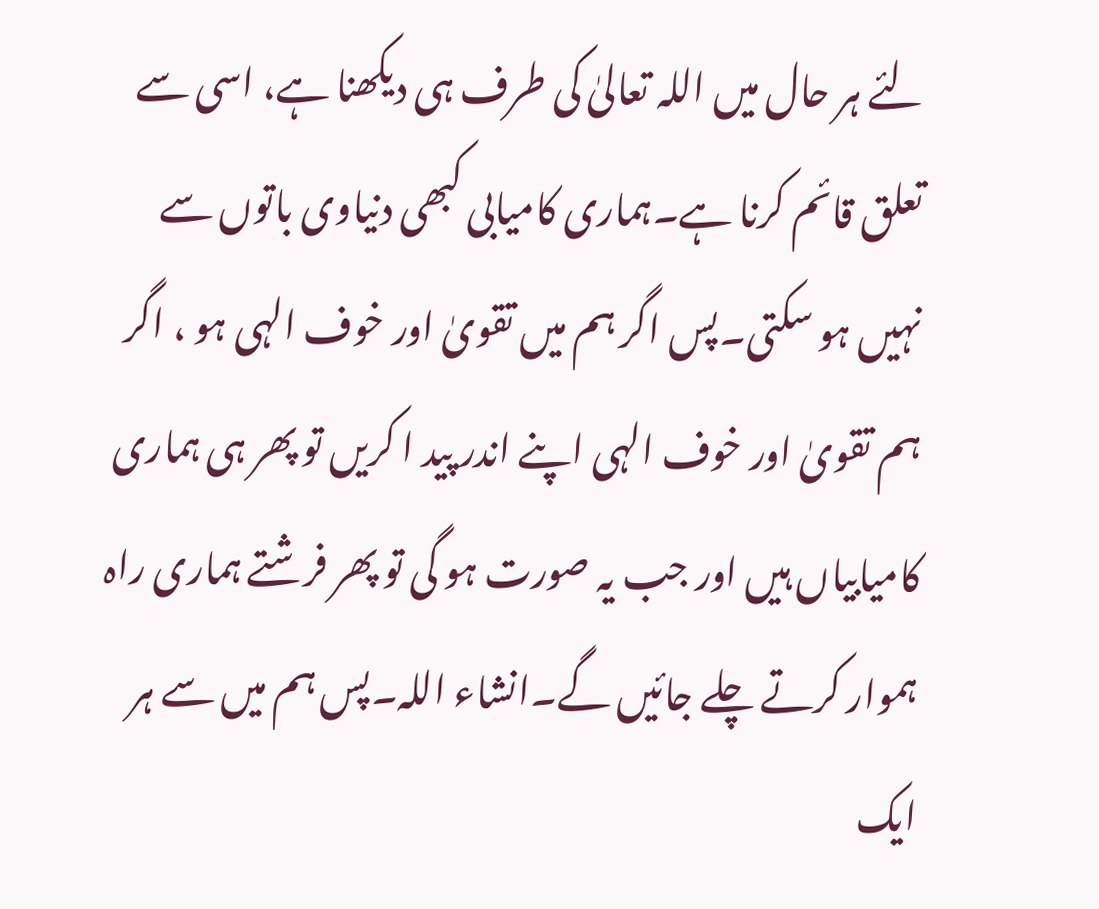لئے ہر حال میں اللہ تعالیٰ کی طرف ہی دیکھنا ہے، اسی سے تعلق قائم کرنا ہے۔ہماری کامیابی کبھی دنیاوی باتوں سے نہیں ہو سکتی۔پس اگر ہم میں تقویٰ اور خوف الہی ہو ، اگر ہم تقویٰ اور خوف الہی اپنے اندر پید ا کریں تو پھر ہی ہماری کامیابیاں ہیں اور جب یہ صورت ہو گی تو پھر فرشتے ہماری راہ ہموار کرتے چلے جائیں گے۔انشاء اللہ۔پس ہم میں سے ہر ایک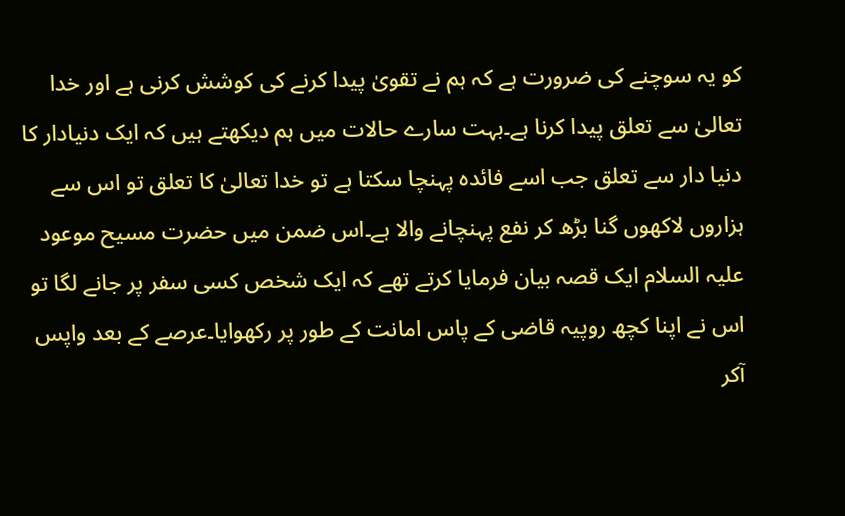کو یہ سوچنے کی ضرورت ہے کہ ہم نے تقویٰ پیدا کرنے کی کوشش کرنی ہے اور خدا تعالیٰ سے تعلق پیدا کرنا ہے۔بہت سارے حالات میں ہم دیکھتے ہیں کہ ایک دنیادار کا دنیا دار سے تعلق جب اسے فائدہ پہنچا سکتا ہے تو خدا تعالیٰ کا تعلق تو اس سے ہزاروں لاکھوں گنا بڑھ کر نفع پہنچانے والا ہے۔اس ضمن میں حضرت مسیح موعود علیہ السلام ایک قصہ بیان فرمایا کرتے تھے کہ ایک شخص کسی سفر پر جانے لگا تو اس نے اپنا کچھ روپیہ قاضی کے پاس امانت کے طور پر رکھوایا۔عرصے کے بعد واپس آکر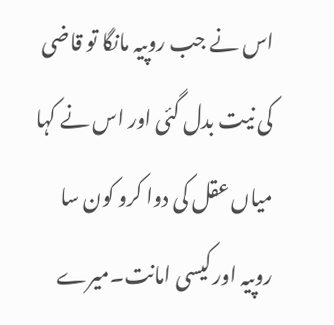اس نے جب روپیہ مانگا تو قاضی کی نیت بدل گئی اور اس نے کہا میاں عقل کی دوا کرو کون سا روپیہ اور کیسی امانت۔میرے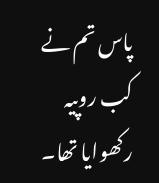پاس تم نے کب روپیہ رکھوایا تھا۔